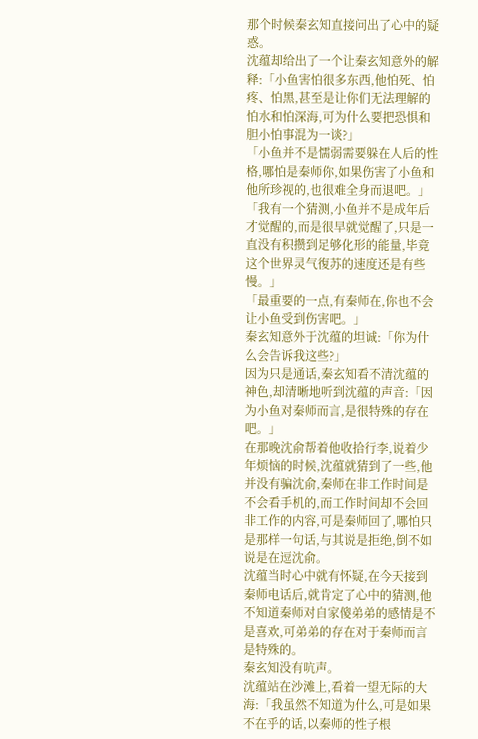那个时候秦玄知直接问出了心中的疑惑。
沈蕴却给出了一个让秦玄知意外的解释:「小鱼害怕很多东西,他怕死、怕疼、怕黑,甚至是让你们无法理解的怕水和怕深海,可为什么要把恐惧和胆小怕事混为一谈?」
「小鱼并不是懦弱需要躲在人后的性格,哪怕是秦师你,如果伤害了小鱼和他所珍视的,也很难全身而退吧。」
「我有一个猜测,小鱼并不是成年后才觉醒的,而是很早就觉醒了,只是一直没有积攒到足够化形的能量,毕竟这个世界灵气復苏的速度还是有些慢。」
「最重要的一点,有秦师在,你也不会让小鱼受到伤害吧。」
秦玄知意外于沈蕴的坦诚:「你为什么会告诉我这些?」
因为只是通话,秦玄知看不清沈蕴的神色,却清晰地听到沈蕴的声音:「因为小鱼对秦师而言,是很特殊的存在吧。」
在那晚沈俞帮着他收拾行李,说着少年烦恼的时候,沈蕴就猜到了一些,他并没有骗沈俞,秦师在非工作时间是不会看手机的,而工作时间却不会回非工作的内容,可是秦师回了,哪怕只是那样一句话,与其说是拒绝,倒不如说是在逗沈俞。
沈蕴当时心中就有怀疑,在今天接到秦师电话后,就肯定了心中的猜测,他不知道秦师对自家傻弟弟的感情是不是喜欢,可弟弟的存在对于秦师而言是特殊的。
秦玄知没有吭声。
沈蕴站在沙滩上,看着一望无际的大海:「我虽然不知道为什么,可是如果不在乎的话,以秦师的性子根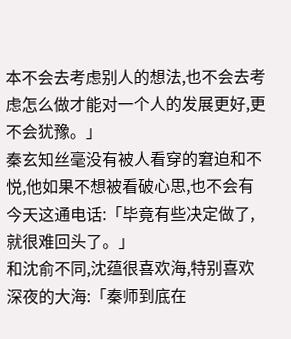本不会去考虑别人的想法,也不会去考虑怎么做才能对一个人的发展更好,更不会犹豫。」
秦玄知丝毫没有被人看穿的窘迫和不悦,他如果不想被看破心思,也不会有今天这通电话:「毕竟有些决定做了,就很难回头了。」
和沈俞不同,沈蕴很喜欢海,特别喜欢深夜的大海:「秦师到底在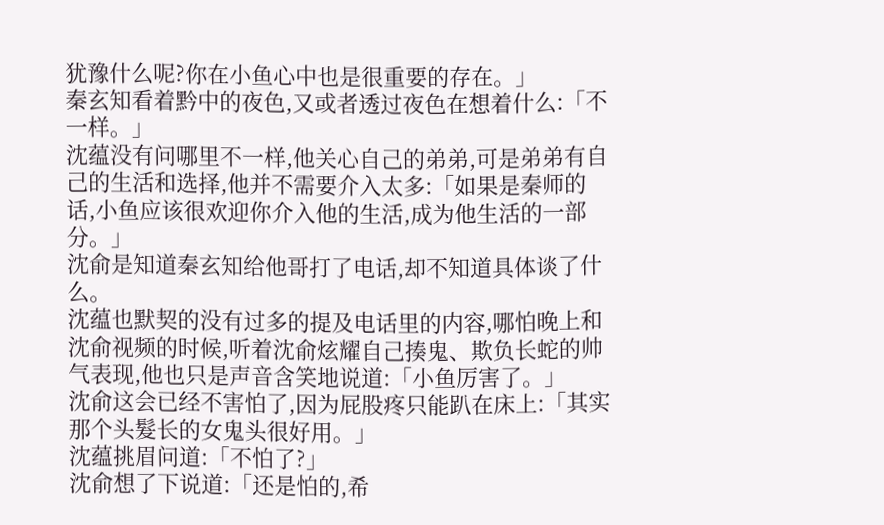犹豫什么呢?你在小鱼心中也是很重要的存在。」
秦玄知看着黔中的夜色,又或者透过夜色在想着什么:「不一样。」
沈蕴没有问哪里不一样,他关心自己的弟弟,可是弟弟有自己的生活和选择,他并不需要介入太多:「如果是秦师的话,小鱼应该很欢迎你介入他的生活,成为他生活的一部分。」
沈俞是知道秦玄知给他哥打了电话,却不知道具体谈了什么。
沈蕴也默契的没有过多的提及电话里的内容,哪怕晚上和沈俞视频的时候,听着沈俞炫耀自己揍鬼、欺负长蛇的帅气表现,他也只是声音含笑地说道:「小鱼厉害了。」
沈俞这会已经不害怕了,因为屁股疼只能趴在床上:「其实那个头髮长的女鬼头很好用。」
沈蕴挑眉问道:「不怕了?」
沈俞想了下说道:「还是怕的,希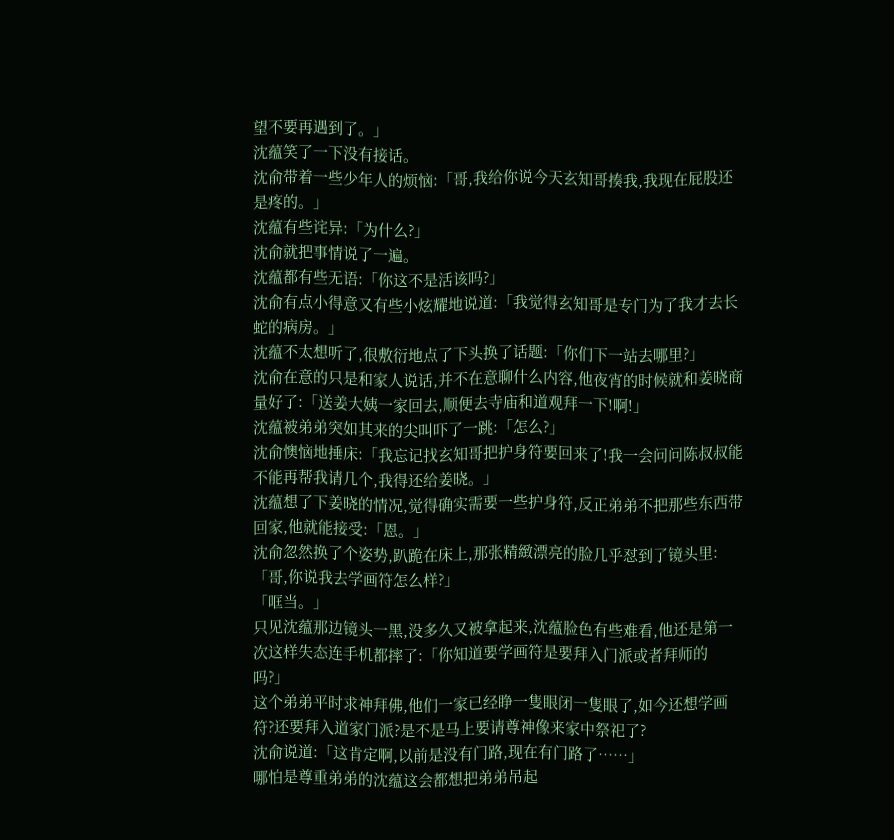望不要再遇到了。」
沈蕴笑了一下没有接话。
沈俞带着一些少年人的烦恼:「哥,我给你说今天玄知哥揍我,我现在屁股还是疼的。」
沈蕴有些诧异:「为什么?」
沈俞就把事情说了一遍。
沈蕴都有些无语:「你这不是活该吗?」
沈俞有点小得意又有些小炫耀地说道:「我觉得玄知哥是专门为了我才去长蛇的病房。」
沈蕴不太想听了,很敷衍地点了下头换了话题:「你们下一站去哪里?」
沈俞在意的只是和家人说话,并不在意聊什么内容,他夜宵的时候就和姜晓商量好了:「送姜大姨一家回去,顺便去寺庙和道观拜一下!啊!」
沈蕴被弟弟突如其来的尖叫吓了一跳:「怎么?」
沈俞懊恼地捶床:「我忘记找玄知哥把护身符要回来了!我一会问问陈叔叔能不能再帮我请几个,我得还给姜晓。」
沈蕴想了下姜晓的情况,觉得确实需要一些护身符,反正弟弟不把那些东西带回家,他就能接受:「恩。」
沈俞忽然换了个姿势,趴跪在床上,那张精緻漂亮的脸几乎怼到了镜头里:「哥,你说我去学画符怎么样?」
「哐当。」
只见沈蕴那边镜头一黑,没多久又被拿起来,沈蕴脸色有些难看,他还是第一次这样失态连手机都摔了:「你知道要学画符是要拜入门派或者拜师的吗?」
这个弟弟平时求神拜佛,他们一家已经睁一隻眼闭一隻眼了,如今还想学画符?还要拜入道家门派?是不是马上要请尊神像来家中祭祀了?
沈俞说道:「这肯定啊,以前是没有门路,现在有门路了……」
哪怕是尊重弟弟的沈蕴这会都想把弟弟吊起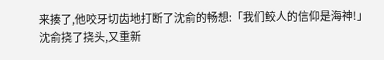来揍了,他咬牙切齿地打断了沈俞的畅想:「我们鲛人的信仰是海神!」
沈俞挠了挠头,又重新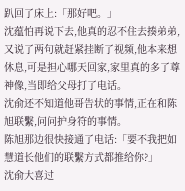趴回了床上:「那好吧。」
沈蕴怕再说下去,他真的忍不住去揍弟弟,又说了两句就赶紧挂断了视频,他本来想休息,可是担心哪天回家,家里真的多了尊神像,当即给父母打了电话。
沈俞还不知道他哥告状的事情,正在和陈旭联繫,问问护身符的事情。
陈旭那边很快接通了电话:「要不我把如慧道长他们的联繫方式都推给你?」
沈俞大喜过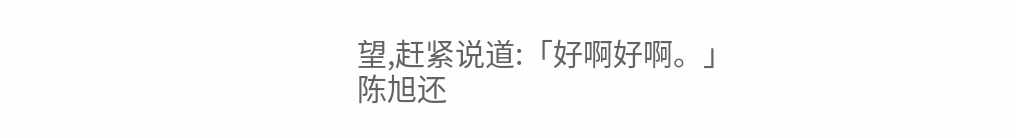望,赶紧说道:「好啊好啊。」
陈旭还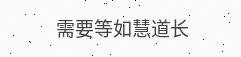需要等如慧道长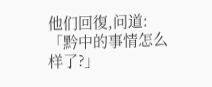他们回復,问道:「黔中的事情怎么样了?」